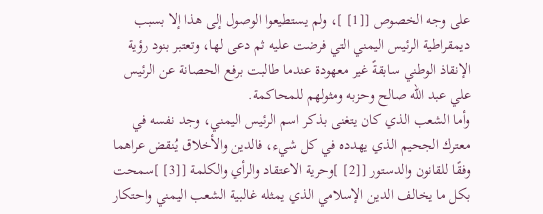على وجه الخصوص [[1] ]، ولم يستطيعوا الوصول إلى هذا إلا بسبب ديمقراطية الرئيس اليمني التي فرضت عليه ثم دعى لها، وتعتبر بنود رؤية الإنقاذ الوطني سابقةً غير معهودة عندما طالبت برفع الحصانة عن الرئيس علي عبد الله صالح وحزبه ومثولهم للمحاكمة.
وأما الشعب الذي كان يتغنى بذكر اسم الرئيس اليمني، وجد نفسه في معترك الجحيم الذي يهدده في كل شيء، فالدين والأخلاق يُنقض عراهما وفقًا للقانون والدستور [[2] ]وحرية الاعتقاد والرأي والكلمة [[3] ]سمحت بكل ما يخالف الدين الإسلامي الذي يمثله غالبية الشعب اليمني واحتكار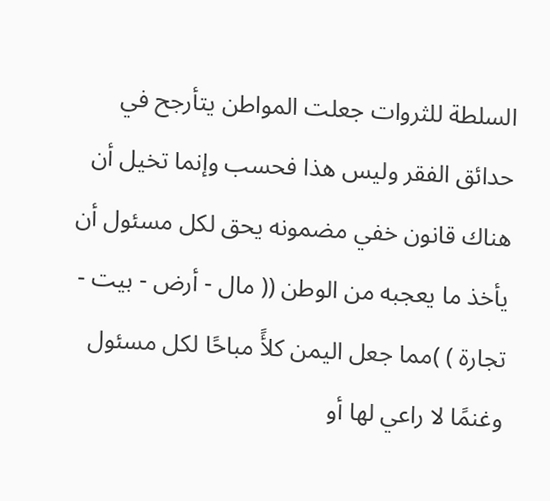السلطة للثروات جعلت المواطن يتأرجح في حدائق الفقر وليس هذا فحسب وإنما تخيل أن هناك قانون خفي مضمونه يحق لكل مسئول أن يأخذ ما يعجبه من الوطن (( مال - أرض - بيت - تجارة ) )مما جعل اليمن كلأً مباحًا لكل مسئول وغنمًا لا راعي لها أو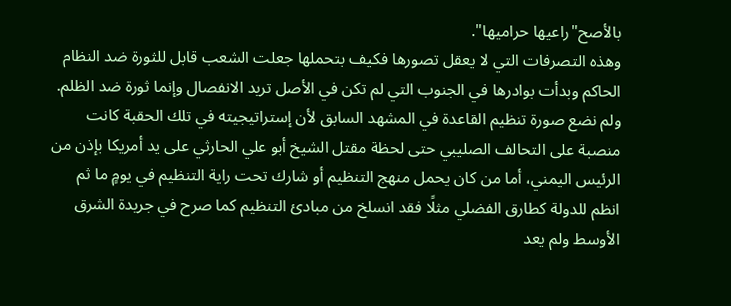بالأصح"راعيها حراميها".
وهذه التصرفات التي لا يعقل تصورها فكيف بتحملها جعلت الشعب قابل للثورة ضد النظام الحاكم وبدأت بوادرها في الجنوب التي لم تكن في الأصل تريد الانفصال وإنما ثورة ضد الظلم.
ولم نضع صورة تنظيم القاعدة في المشهد السابق لأن إستراتيجيته في تلك الحقبة كانت منصبة على التحالف الصليبي حتى لحظة مقتل الشيخ أبو علي الحارثي على يد أمريكا بإذن من الرئيس اليمني، أما من كان يحمل منهج التنظيم أو شارك تحت راية التنظيم في يومٍ ما ثم انظم للدولة كطارق الفضلي مثلًا فقد انسلخ من مبادئ التنظيم كما صرح في جريدة الشرق الأوسط ولم يعد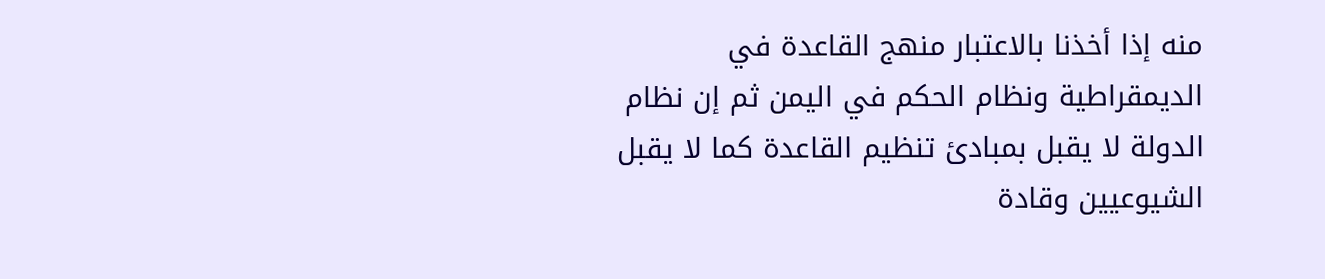منه إذا أخذنا بالاعتبار منهج القاعدة في الديمقراطية ونظام الحكم في اليمن ثم إن نظام الدولة لا يقبل بمبادئ تنظيم القاعدة كما لا يقبل الشيوعيين وقادة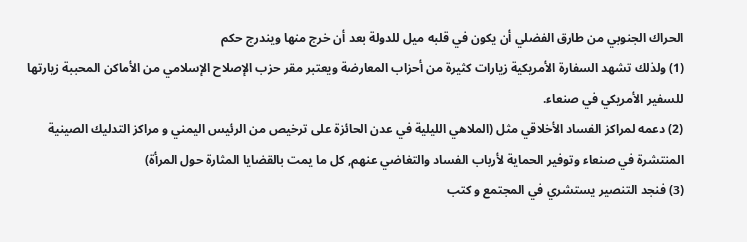الحراك الجنوبي من طارق الفضلي أن يكون في قلبه ميل للدولة بعد أن خرج منها ويندرج حكم
(1) ولذلك تشهد السفارة الأمريكية زيارات كثيرة من أحزاب المعارضة ويعتبر مقر حزب الإصلاح الإسلامي من الأماكن المحببة زيارتها للسفير الأمريكي في صنعاء.
(2) دعمه لمراكز الفساد الأخلاقي مثل (الملاهي الليلية في عدن الحائزة على ترخيص من الرئيس اليمني و مراكز التدليك الصينية المنتشرة في صنعاء وتوفير الحماية لأرباب الفساد والتغاضي عنهم, كل ما يمت بالقضايا المثارة حول المرأة)
(3) فنجد التنصير يستشري في المجتمع و كتب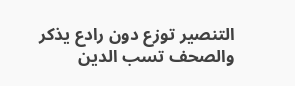التنصير توزع دون رادع يذكر والصحف تسب الدين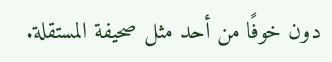دون خوفًا من أحد مثل صحيفة المستقلة.